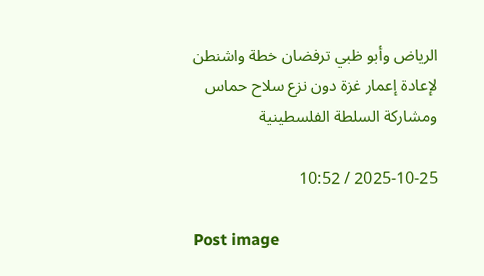الرياض وأبو ظبي ترفضان خطة واشنطن لإعادة إعمار غزة دون نزع سلاح حماس ومشاركة السلطة الفلسطينية

2025-10-25 / 10:52

Post image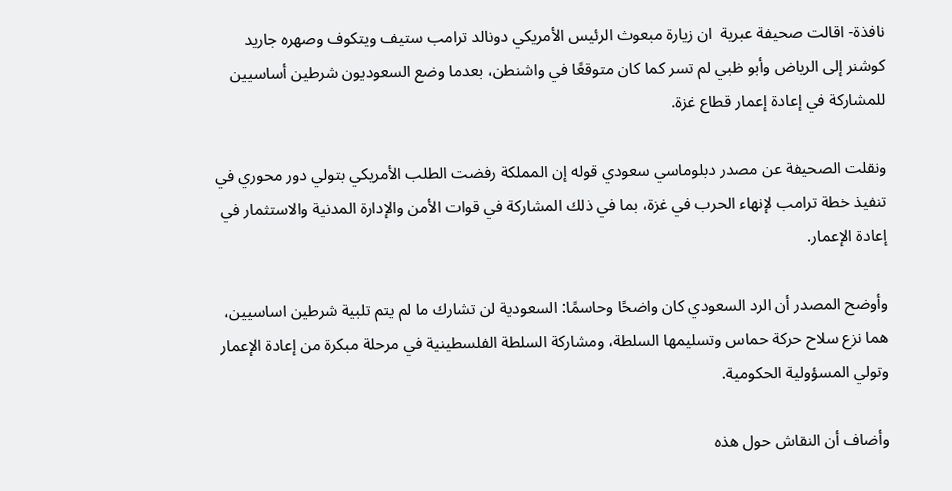نافذة- اقالت صحيفة عبرية  ان زيارة مبعوث الرئيس الأمريكي دونالد ترامب ستيف ويتكوف وصهره جاريد كوشنر إلى الرياض وأبو ظبي لم تسر كما كان متوقعًا في واشنطن، بعدما وضع السعوديون شرطين أساسيين للمشاركة في إعادة إعمار قطاع غزة.

ونقلت الصحيفة عن مصدر دبلوماسي سعودي قوله إن المملكة رفضت الطلب الأمريكي بتولي دور محوري في تنفيذ خطة ترامب لإنهاء الحرب في غزة، بما في ذلك المشاركة في قوات الأمن والإدارة المدنية والاستثمار في إعادة الإعمار.

وأوضح المصدر أن الرد السعودي كان واضحًا وحاسمًا: السعودية لن تشارك ما لم يتم تلبية شرطين اساسيين، هما نزع سلاح حركة حماس وتسليمها السلطة، ومشاركة السلطة الفلسطينية في مرحلة مبكرة من إعادة الإعمار وتولي المسؤولية الحكومية.

وأضاف أن النقاش حول هذه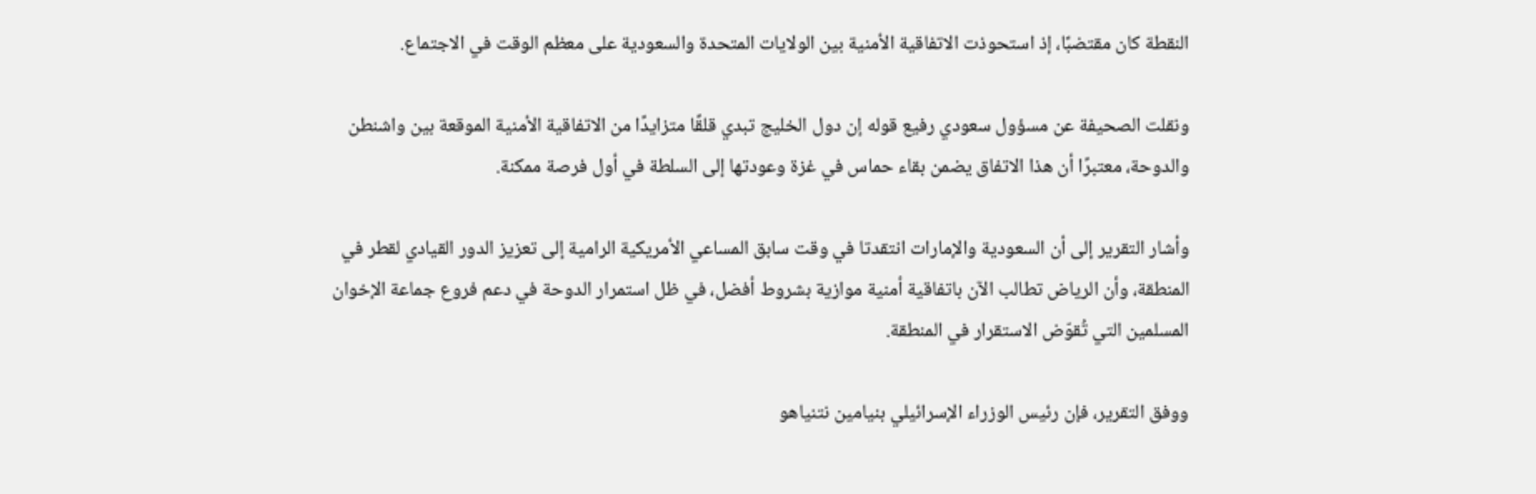النقطة كان مقتضبًا، إذ استحوذت الاتفاقية الأمنية بين الولايات المتحدة والسعودية على معظم الوقت في الاجتماع.

ونقلت الصحيفة عن مسؤول سعودي رفيع قوله إن دول الخليج تبدي قلقًا متزايدًا من الاتفاقية الأمنية الموقعة بين واشنطن والدوحة، معتبرًا أن هذا الاتفاق يضمن بقاء حماس في غزة وعودتها إلى السلطة في أول فرصة ممكنة.

وأشار التقرير إلى أن السعودية والإمارات انتقدتا في وقت سابق المساعي الأمريكية الرامية إلى تعزيز الدور القيادي لقطر في المنطقة، وأن الرياض تطالب الآن باتفاقية أمنية موازية بشروط أفضل، في ظل استمرار الدوحة في دعم فروع جماعة الإخوان المسلمين التي تُقوّض الاستقرار في المنطقة.

ووفق التقرير، فإن رئيس الوزراء الإسرائيلي بنيامين نتنياهو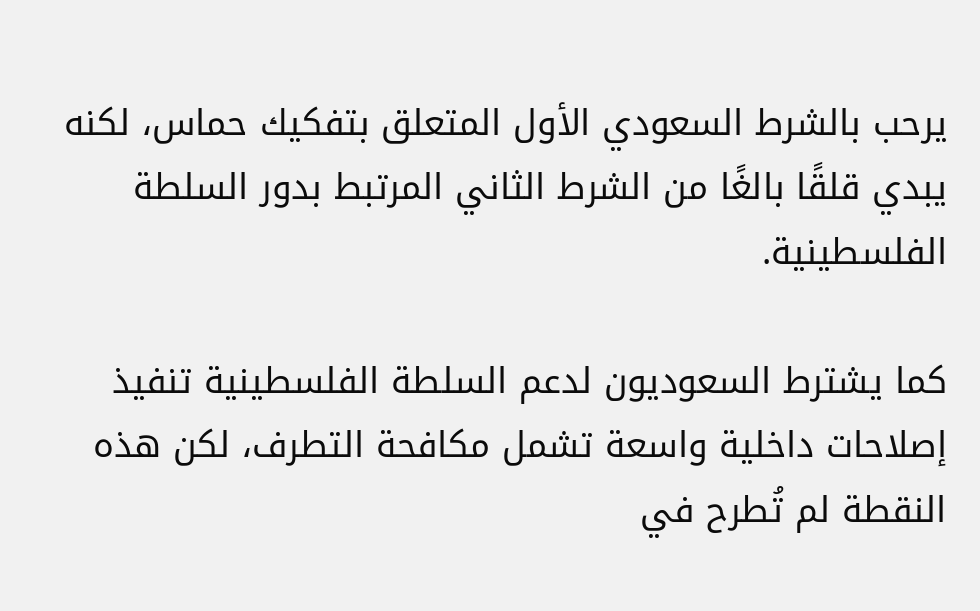يرحب بالشرط السعودي الأول المتعلق بتفكيك حماس، لكنه يبدي قلقًا بالغًا من الشرط الثاني المرتبط بدور السلطة الفلسطينية.

كما يشترط السعوديون لدعم السلطة الفلسطينية تنفيذ إصلاحات داخلية واسعة تشمل مكافحة التطرف، لكن هذه النقطة لم تُطرح في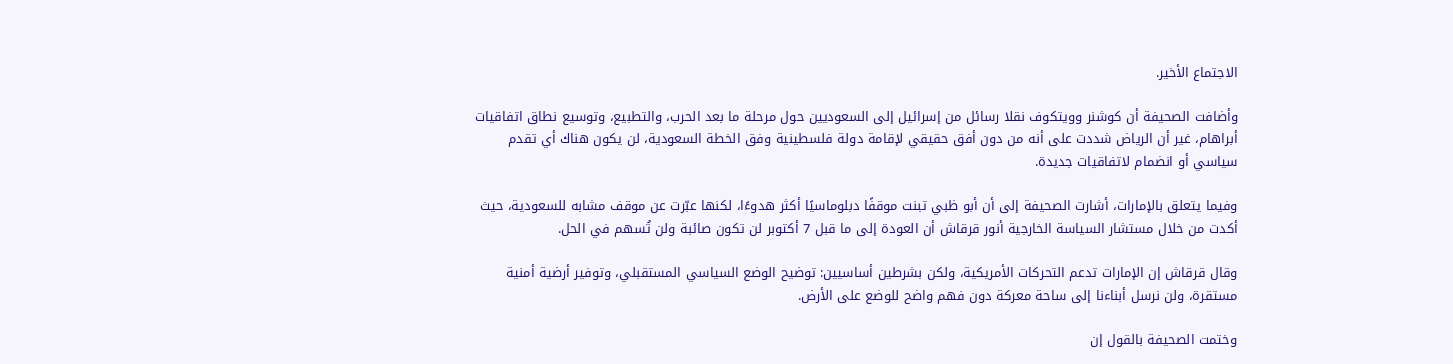الاجتماع الأخير.

وأضافت الصحيفة أن كوشنر وويتكوف نقلا رسائل من إسرائيل إلى السعوديين حول مرحلة ما بعد الحرب، والتطبيع، وتوسيع نطاق اتفاقيات أبراهام، غير أن الرياض شددت على أنه من دون أفق حقيقي لإقامة دولة فلسطينية وفق الخطة السعودية، لن يكون هناك أي تقدم سياسي أو انضمام لاتفاقيات جديدة.

وفيما يتعلق بالإمارات، أشارت الصحيفة إلى أن أبو ظبي تبنت موقفًا دبلوماسيًا أكثر هدوءًا، لكنها عبّرت عن موقف مشابه للسعودية، حيث أكدت من خلال مستشار السياسة الخارجية أنور قرقاش أن العودة إلى ما قبل 7 أكتوبر لن تكون صائبة ولن تُسهم في الحل.

وقال قرقاش إن الإمارات تدعم التحركات الأمريكية، ولكن بشرطين أساسيين: توضيح الوضع السياسي المستقبلي، وتوفير أرضية أمنية مستقرة، ولن نرسل أبناءنا إلى ساحة معركة دون فهم واضح للوضع على الأرض.

وختمت الصحيفة بالقول إن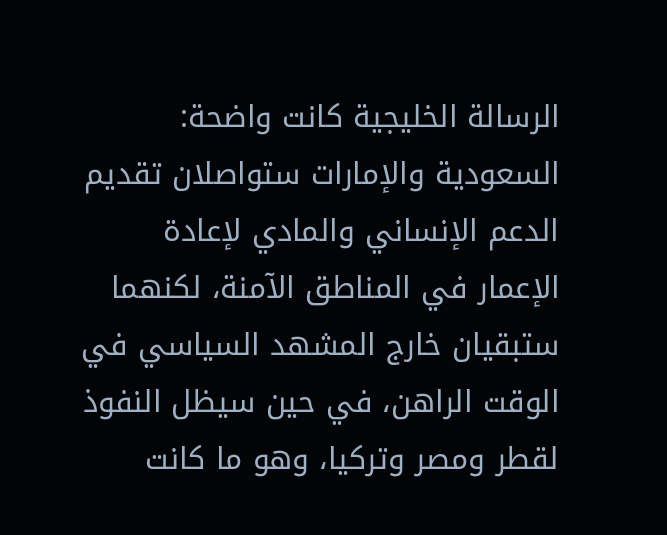الرسالة الخليجية كانت واضحة: السعودية والإمارات ستواصلان تقديم الدعم الإنساني والمادي لإعادة الإعمار في المناطق الآمنة، لكنهما ستبقيان خارج المشهد السياسي في الوقت الراهن، في حين سيظل النفوذ لقطر ومصر وتركيا، وهو ما كانت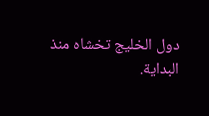دول الخليج تخشاه منذ البداية.